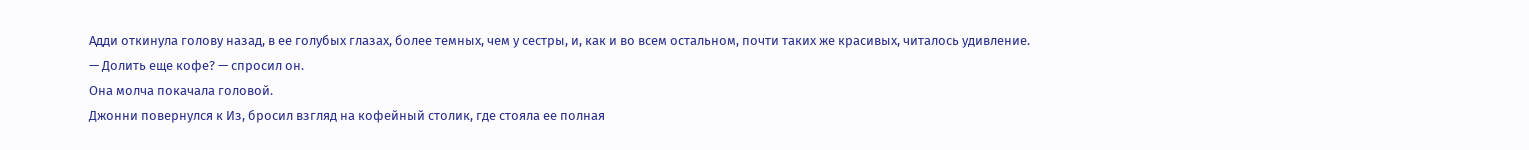Адди откинула голову назад, в ее голубых глазах, более темных, чем у сестры, и, как и во всем остальном, почти таких же красивых, читалось удивление.
— Долить еще кофе? — спросил он.
Она молча покачала головой.
Джонни повернулся к Из, бросил взгляд на кофейный столик, где стояла ее полная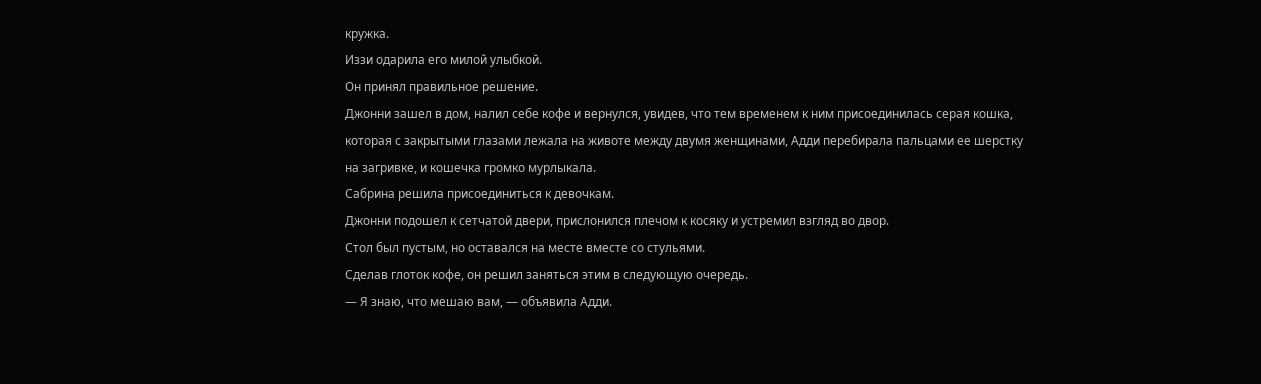кружка.
Иззи одарила его милой улыбкой.
Он принял правильное решение.
Джонни зашел в дом, налил себе кофе и вернулся, увидев, что тем временем к ним присоединилась серая кошка, которая с закрытыми глазами лежала на животе между двумя женщинами, Адди перебирала пальцами ее шерстку на загривке, и кошечка громко мурлыкала.
Сабрина решила присоединиться к девочкам.
Джонни подошел к сетчатой двери, прислонился плечом к косяку и устремил взгляд во двор.
Стол был пустым, но оставался на месте вместе со стульями.
Сделав глоток кофе, он решил заняться этим в следующую очередь.
— Я знаю, что мешаю вам, — объявила Адди.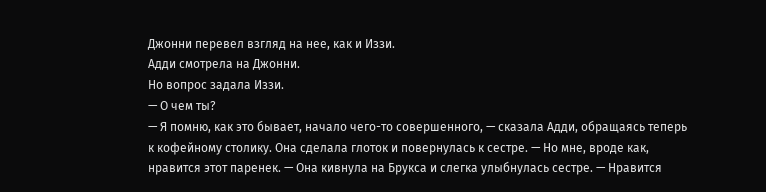Джонни перевел взгляд на нее, как и Иззи.
Адди смотрела на Джонни.
Но вопрос задала Иззи.
— О чем ты?
— Я помню, как это бывает, начало чего-то совершенного, — сказала Адди, обращаясь теперь к кофейному столику. Она сделала глоток и повернулась к сестре. — Но мне, вроде как, нравится этот паренек. — Она кивнула на Брукса и слегка улыбнулась сестре. — Нравится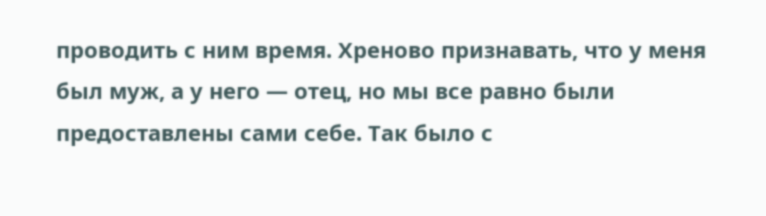проводить с ним время. Хреново признавать, что у меня был муж, а у него — отец, но мы все равно были предоставлены сами себе. Так было с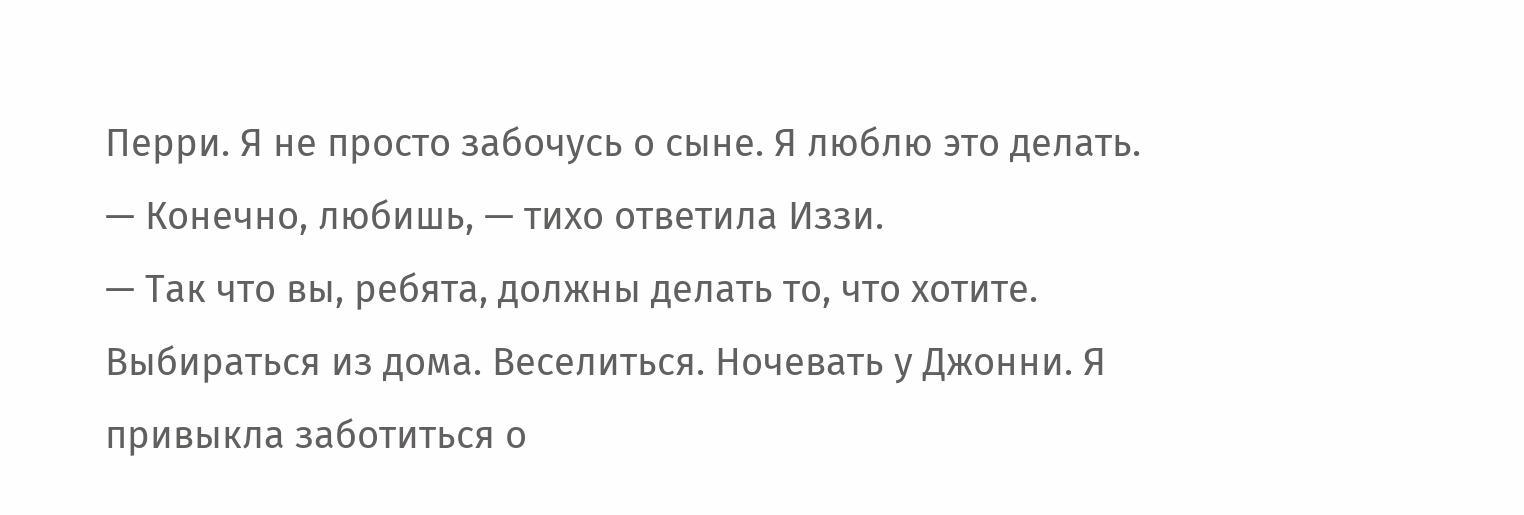Перри. Я не просто забочусь о сыне. Я люблю это делать.
— Конечно, любишь, — тихо ответила Иззи.
— Так что вы, ребята, должны делать то, что хотите. Выбираться из дома. Веселиться. Ночевать у Джонни. Я привыкла заботиться о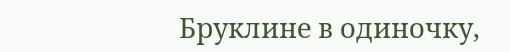Бруклине в одиночку,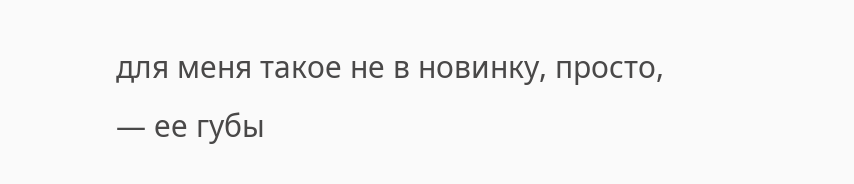для меня такое не в новинку, просто, — ее губы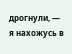дрогнули, — я нахожусь в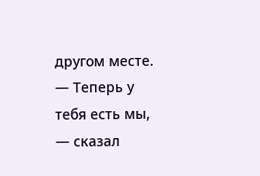другом месте.
— Теперь у тебя есть мы, — сказал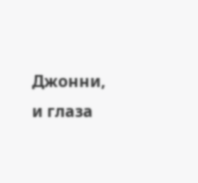Джонни, и глаза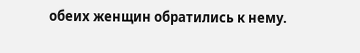обеих женщин обратились к нему.